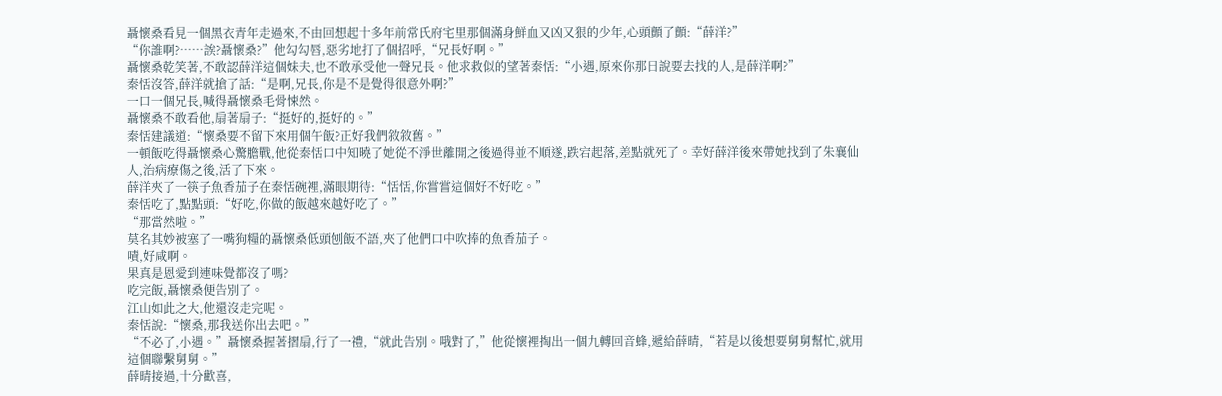聶懷桑看見一個黑衣青年走過來,不由回想起十多年前常氏府宅里那個滿身鮮血又凶又狠的少年,心頭顫了顫:“薛洋?”
“你誰啊?……誒?聶懷桑?”他勾勾唇,惡劣地打了個招呼,“兄長好啊。”
聶懷桑乾笑著,不敢認薛洋這個妹夫,也不敢承受他一聲兄長。他求救似的望著秦恬:“小遇,原來你那日說要去找的人,是薛洋啊?”
秦恬沒答,薛洋就搶了話:“是啊,兄長,你是不是覺得很意外啊?”
一口一個兄長,喊得聶懷桑毛骨悚然。
聶懷桑不敢看他,扇著扇子:“挺好的,挺好的。”
秦恬建議道:“懷桑要不留下來用個午飯?正好我們敘敘舊。”
一頓飯吃得聶懷桑心驚膽戰,他從秦恬口中知曉了她從不淨世離開之後過得並不順遂,跌宕起落,差點就死了。幸好薛洋後來帶她找到了朱襄仙人,治病療傷之後,活了下來。
薛洋夾了一筷子魚香茄子在秦恬碗裡,滿眼期待:“恬恬,你嘗嘗這個好不好吃。”
秦恬吃了,點點頭:“好吃,你做的飯越來越好吃了。”
“那當然啦。”
莫名其妙被塞了一嘴狗糧的聶懷桑低頭刨飯不語,夾了他們口中吹捧的魚香茄子。
嘖,好咸啊。
果真是恩愛到連味覺都沒了嗎?
吃完飯,聶懷桑便告別了。
江山如此之大,他還沒走完呢。
秦恬說:“懷桑,那我送你出去吧。”
“不必了,小遇。”聶懷桑握著摺扇,行了一禮,“就此告別。哦對了,”他從懷裡掏出一個九轉回音蜂,遞給薛晴,“若是以後想要舅舅幫忙,就用這個聯繫舅舅。”
薛晴接過,十分歡喜,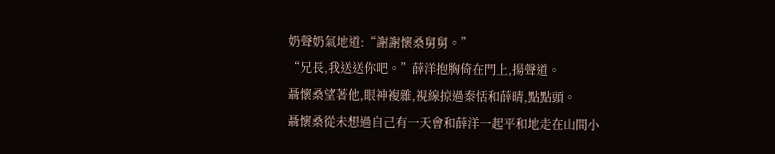奶聲奶氣地道:“謝謝懷桑舅舅。”
“兄長,我送送你吧。”薛洋抱胸倚在門上,揚聲道。
聶懷桑望著他,眼神複雜,視線掠過秦恬和薛晴,點點頭。
聶懷桑從未想過自己有一天會和薛洋一起平和地走在山間小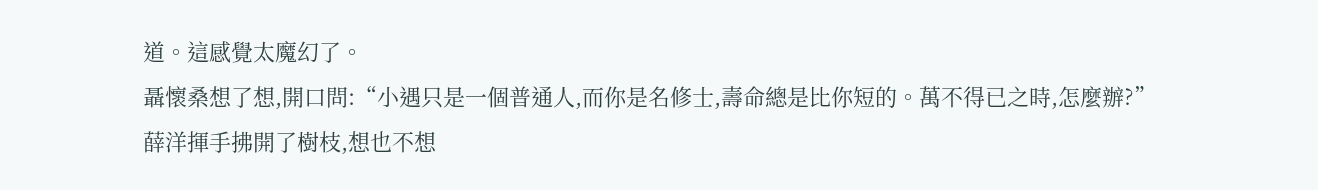道。這感覺太魔幻了。
聶懷桑想了想,開口問:“小遇只是一個普通人,而你是名修士,壽命總是比你短的。萬不得已之時,怎麼辦?”
薛洋揮手拂開了樹枝,想也不想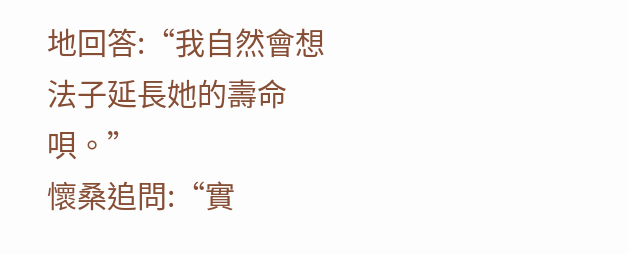地回答:“我自然會想法子延長她的壽命唄。”
懷桑追問:“實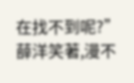在找不到呢?”
薛洋笑著,漫不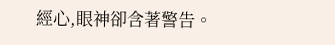經心,眼神卻含著警告。